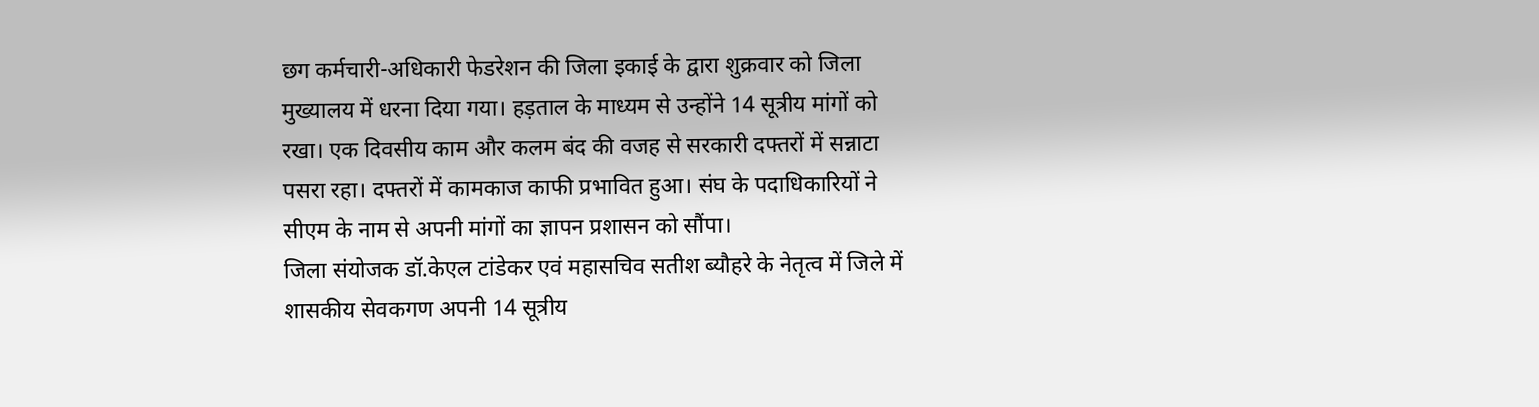छग कर्मचारी-अधिकारी फेडरेशन की जिला इकाई के द्वारा शुक्रवार को जिला मुख्यालय में धरना दिया गया। हड़ताल के माध्यम से उन्होंने 14 सूत्रीय मांगों को रखा। एक दिवसीय काम और कलम बंद की वजह से सरकारी दफ्तरों में सन्नाटा पसरा रहा। दफ्तरों में कामकाज काफी प्रभावित हुआ। संघ के पदाधिकारियों ने सीएम के नाम से अपनी मांगों का ज्ञापन प्रशासन को सौंपा।
जिला संयोजक डॉ.केएल टांडेकर एवं महासचिव सतीश ब्यौहरे के नेतृत्व में जिले में शासकीय सेवकगण अपनी 14 सूत्रीय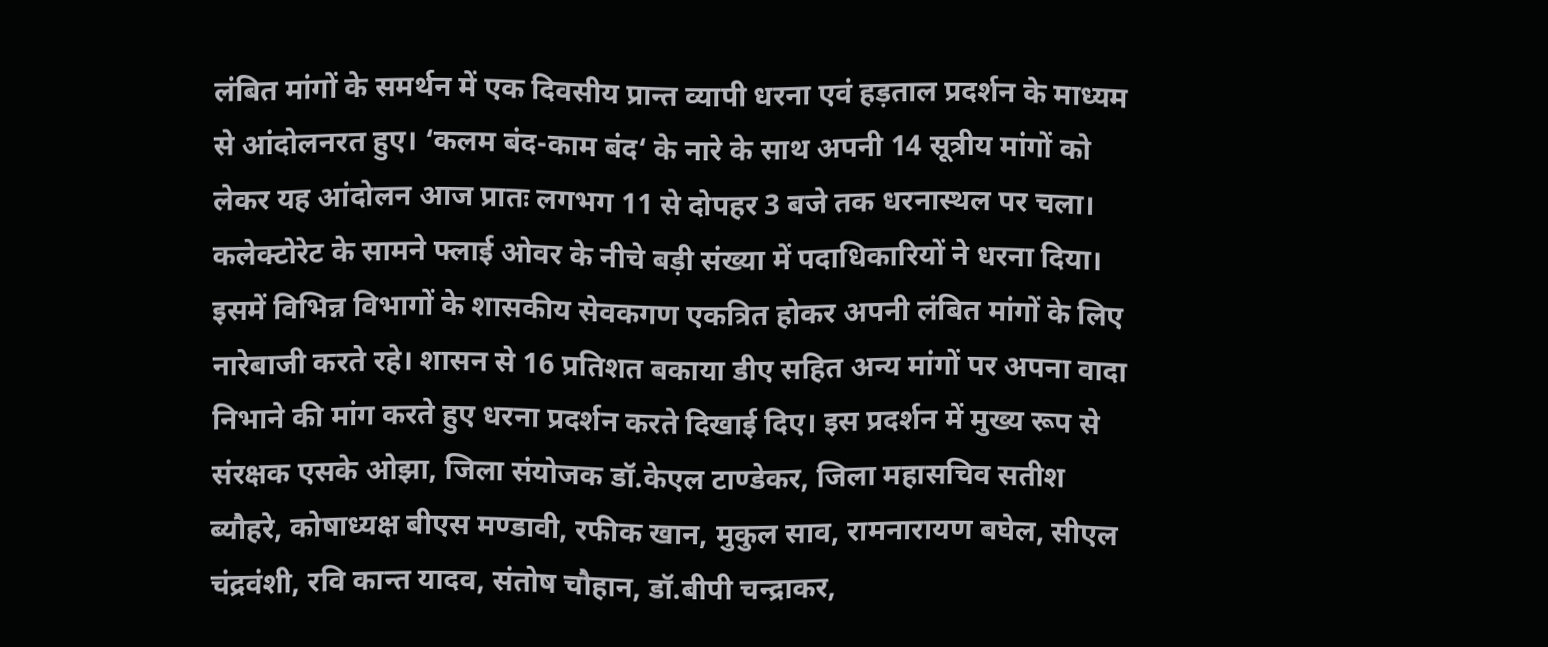लंबित मांगों के समर्थन में एक दिवसीय प्रान्त व्यापी धरना एवं हड़ताल प्रदर्शन के माध्यम से आंदोलनरत हुए। ‘कलम बंद-काम बंद‘ के नारे के साथ अपनी 14 सूत्रीय मांगों को लेकर यह आंदोलन आज प्रातः लगभग 11 से दोपहर 3 बजे तक धरनास्थल पर चला। कलेक्टोरेट के सामने फ्लाई ओवर के नीचे बड़ी संख्या में पदाधिकारियों ने धरना दिया। इसमें विभिन्न विभागों के शासकीय सेवकगण एकत्रित होकर अपनी लंबित मांगों के लिए नारेबाजी करते रहे। शासन से 16 प्रतिशत बकाया डीए सहित अन्य मांगों पर अपना वादा निभाने की मांग करते हुए धरना प्रदर्शन करते दिखाई दिए। इस प्रदर्शन में मुख्य रूप से संरक्षक एसके ओझा, जिला संयोजक डॉ.केएल टाण्डेकर, जिला महासचिव सतीश ब्यौहरे, कोषाध्यक्ष बीएस मण्डावी, रफीक खान, मुकुल साव, रामनारायण बघेल, सीएल चंद्रवंशी, रवि कान्त यादव, संतोष चौहान, डॉ.बीपी चन्द्राकर,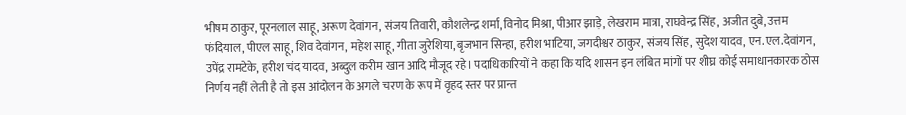भीषम ठाकुर, पूरनलाल साहू, अरूण देवांगन, संजय तिवारी, कौशलेन्द्र शर्मा, विनोद मिश्रा, पीआर झाड़े, लेखराम मात्रा, राघवेन्द्र सिंह, अजीत दुबे, उत्तम फंदियाल, पीएल साहू, शिव देवांगन, महेश साहू, गीता जुरेशिया, बृजभान सिन्हा, हरीश भाटिया, जगदीश्वर ठाकुर, संजय सिंह, सुदेश यादव, एन.एल.देवांगन, उपेंद्र रामटेके, हरीश चंद यादव, अब्दुल करीम खान आदि मौजूद रहे। पदाधिकारियों ने कहा कि यदि शासन इन लंबित मांगों पर शीघ्र कोई समाधानकारक ठोस निर्णय नहीं लेती है तो इस आंदोलन के अगले चरण के रूप में वृहद स्तर पर प्रान्त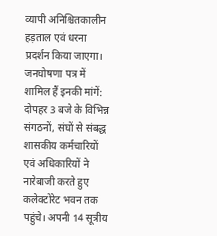व्यापी अनिश्चितकालीन हड़ताल एवं धरना प्रदर्शन किया जाएगा। जनघोषणा पत्र में शामिल हैं इनकी मांगें: दोपहर 3 बजे के विभिन्न संगठनों, संघों से संबद्ध शासकीय कर्मचारियों एवं अधिकारियों ने नारेबाजी करते हुए कलेक्टोरेट भवन तक पहुंचे। अपनी 14 सूत्रीय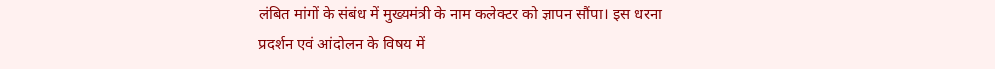लंबित मांगों के संबंध में मुख्यमंत्री के नाम कलेक्टर को ज्ञापन सौंपा। इस धरना प्रदर्शन एवं आंदोलन के विषय में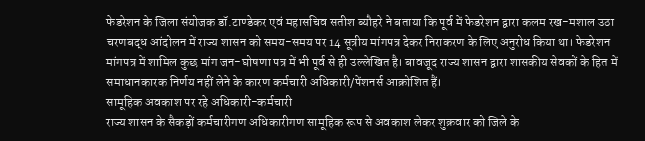फेडरेशन के जिला संयोजक डॉ.टाण्डेकर एवं महासचिव सतीश ब्यौहरे ने बताया कि पूर्व में फेडरेशन द्वारा कलम रख-मशाल उठा चरणबद्ध आंदोलन में राज्य शासन को समय-समय पर 14 सूत्रीय मांगपत्र देकर निराकरण के लिए अनुरोध किया था। फेडरेशन मांगपत्र में शामिल कुछ मांग जन-घोषणा पत्र में भी पूर्व से ही उल्लेखित है। बावजूद राज्य शासन द्वारा शासकीय सेवकों के हित में समाधानकारक निर्णय नहीं लेने के कारण कर्मचारी अधिकारी/पेंशनर्स आक्रोशित हैं।
सामूहिक अवकाश पर रहे अधिकारी-कर्मचारी
राज्य शासन के सैकड़ों कर्मचारीगण अधिकारीगण सामूहिक रूप से अवकाश लेकर शुक्रवार को जिले के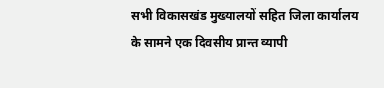सभी विकासखंड मुख्यालयों सहित जिला कार्यालय के सामने एक दिवसीय प्रान्त व्यापी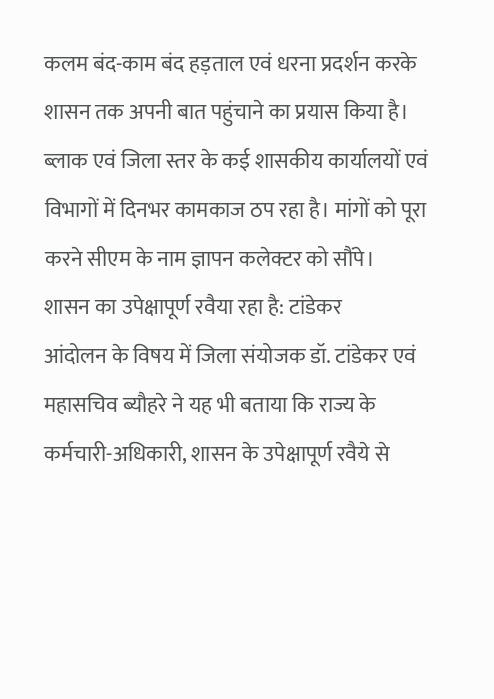कलम बंद-काम बंद हड़ताल एवं धरना प्रदर्शन करके शासन तक अपनी बात पहुंचाने का प्रयास किया है। ब्लाक एवं जिला स्तर के कई शासकीय कार्यालयों एवं विभागों में दिनभर कामकाज ठप रहा है। मांगों को पूरा करने सीएम के नाम ज्ञापन कलेक्टर को सौंपे।
शासन का उपेक्षापूर्ण रवैया रहा है: टांडेकर
आंदोलन के विषय में जिला संयोजक डॉ. टांडेकर एवं महासचिव ब्यौहरे ने यह भी बताया कि राज्य के कर्मचारी-अधिकारी, शासन के उपेक्षापूर्ण रवैये से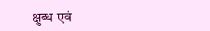क्षुब्ध एवं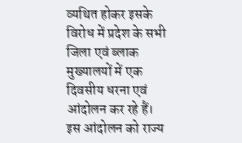व्यथित होकर इसके विरोध में प्रदेश के सभी जिला एवं ब्लाक मुख्यालयों में एक दिवसीय धरना एवं आंदोलन कर रहे हैं। इस आंदोलन को राज्य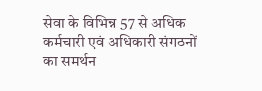सेवा के विभिन्न 57 से अधिक कर्मचारी एवं अधिकारी संगठनों का समर्थन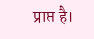प्राप्त है।